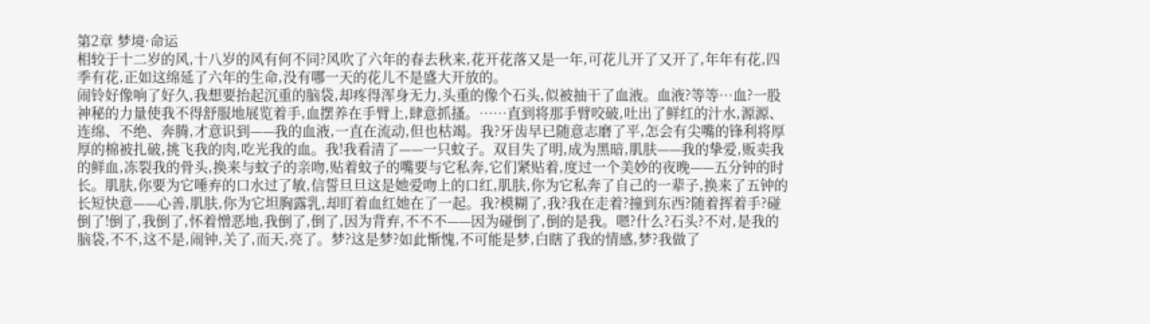第2章 梦境·命运
相较于十二岁的风,十八岁的风有何不同?风吹了六年的春去秋来,花开花落又是一年,可花儿开了又开了,年年有花,四季有花,正如这绵延了六年的生命,没有哪一天的花儿不是盛大开放的。
闹铃好像响了好久,我想要抬起沉重的脑袋,却疼得浑身无力,头重的像个石头,似被抽干了血液。血液?等等…血?一股神秘的力量使我不得舒服地展览着手,血摆养在手臂上,肆意抓搔。……直到将那手臂咬破,吐出了鲜红的汁水,源源、连绵、不绝、奔腾,才意识到——我的血液,一直在流动,但也枯竭。我?牙齿早已随意志磨了平,怎会有尖嘴的锋利将厚厚的棉被扎破,挑飞我的肉,吃光我的血。我!我看清了——一只蚊子。双目失了明,成为黑暗,肌肤——我的挚爱,贩卖我的鲜血,冻裂我的骨头,换来与蚊子的亲吻,贴着蚊子的嘴要与它私奔,它们紧贴着,度过一个美妙的夜晚——五分钟的时长。肌肤,你要为它唾弃的口水过了敏,信誓旦旦这是她爱吻上的口红,肌肤,你为它私奔了自己的一辈子,换来了五钟的长短快意——心善,肌肤,你为它坦胸露乳,却盯着血红她在了一起。我?模糊了,我?我在走着?撞到东西?随着挥着手?碰倒了!倒了,我倒了,怀着憎恶地,我倒了,倒了,因为背弃,不不不——因为碰倒了,倒的是我。嗯?什么?石头?不对,是我的脑袋,不不,这不是,闹钟,关了,而天,亮了。梦?这是梦?如此惭愧,不可能是梦,白瞎了我的情感,梦?我做了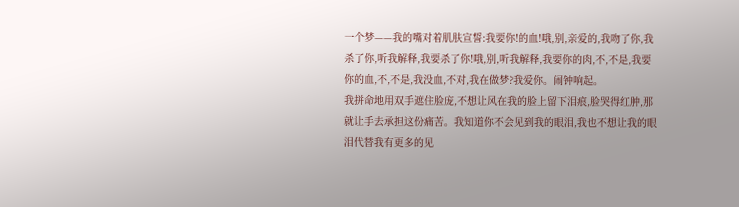一个梦——我的嘴对着肌肤宣誓:我要你!的血!哦,别,亲爱的,我吻了你,我杀了你,听我解释,我要杀了你!哦,别,听我解释,我要你的肉,不,不是,我要你的血,不,不是,我没血,不对,我在做梦?我爱你。闹钟响起。
我拼命地用双手遮住脸庞,不想让风在我的脸上留下泪痕,脸哭得红肿,那就让手去承担这份痛苦。我知道你不会见到我的眼泪,我也不想让我的眼泪代替我有更多的见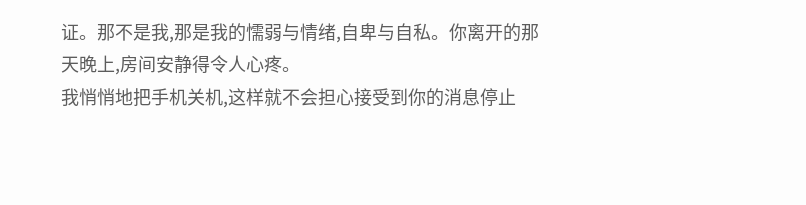证。那不是我,那是我的懦弱与情绪,自卑与自私。你离开的那天晚上,房间安静得令人心疼。
我悄悄地把手机关机,这样就不会担心接受到你的消息停止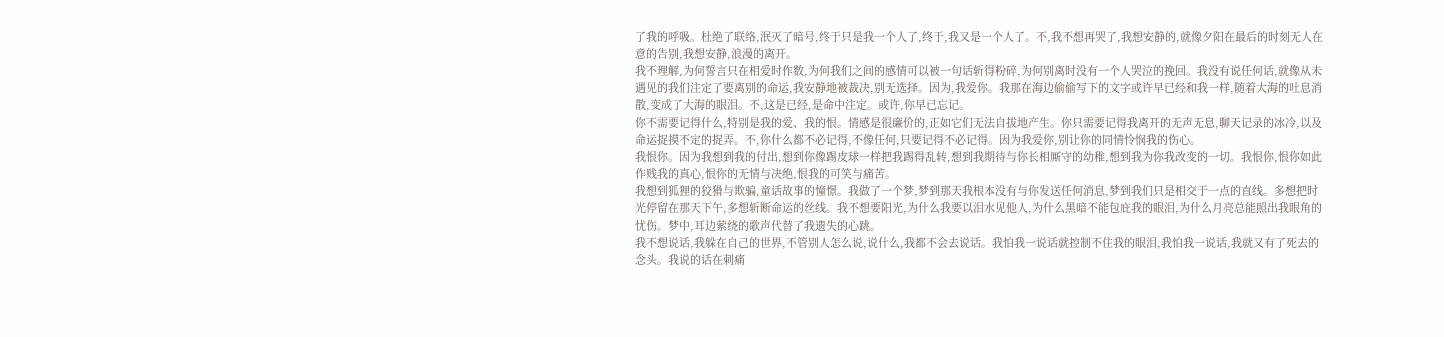了我的呼吸。杜绝了联络,泯灭了暗号,终于只是我一个人了,终于,我又是一个人了。不,我不想再哭了,我想安静的,就像夕阳在最后的时刻无人在意的告别,我想安静,浪漫的离开。
我不理解,为何誓言只在相爱时作数,为何我们之间的感情可以被一句话斩得粉碎,为何别离时没有一个人哭泣的挽回。我没有说任何话,就像从未遇见的我们注定了要离别的命运,我安静地被裁决,别无选择。因为,我爱你。我那在海边偷偷写下的文字或许早已经和我一样,随着大海的吐息消散,变成了大海的眼泪。不,这是已经,是命中注定。或许,你早已忘记。
你不需要记得什么,特别是我的爱、我的恨。情感是很廉价的,正如它们无法自拔地产生。你只需要记得我离开的无声无息,聊天记录的冰冷,以及命运捉摸不定的捉弄。不,你什么都不必记得,不像任何,只要记得不必记得。因为我爱你,别让你的同情怜悯我的伤心。
我恨你。因为我想到我的付出,想到你像踢皮球一样把我踢得乱转,想到我期待与你长相厮守的幼稚,想到我为你我改变的一切。我恨你,恨你如此作贱我的真心,恨你的无情与决绝,恨我的可笑与痛苦。
我想到狐狸的狡猾与欺骗,童话故事的憧憬。我做了一个梦,梦到那天我根本没有与你发送任何消息,梦到我们只是相交于一点的直线。多想把时光停留在那天下午,多想斩断命运的丝线。我不想要阳光,为什么我要以泪水见他人,为什么黑暗不能包庇我的眼泪,为什么月亮总能照出我眼角的忧伤。梦中,耳边萦绕的歌声代替了我遗失的心跳。
我不想说话,我躲在自己的世界,不管别人怎么说,说什么,我都不会去说话。我怕我一说话就控制不住我的眼泪,我怕我一说话,我就又有了死去的念头。我说的话在刺痛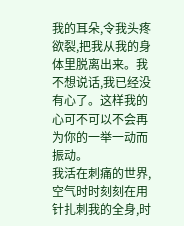我的耳朵,令我头疼欲裂,把我从我的身体里脱离出来。我不想说话,我已经没有心了。这样我的心可不可以不会再为你的一举一动而振动。
我活在刺痛的世界,空气时时刻刻在用针扎刺我的全身,时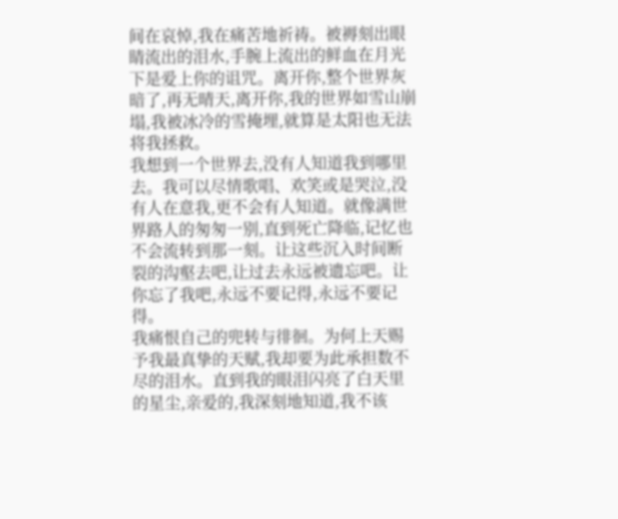间在哀悼,我在痛苦地祈祷。被褥刻出眼睛流出的泪水,手腕上流出的鲜血在月光下是爱上你的诅咒。离开你,整个世界灰暗了,再无晴天,离开你,我的世界如雪山崩塌,我被冰冷的雪掩埋,就算是太阳也无法将我拯救。
我想到一个世界去,没有人知道我到哪里去。我可以尽情歌唱、欢笑或是哭泣,没有人在意我,更不会有人知道。就像满世界路人的匆匆一别,直到死亡降临,记忆也不会流转到那一刻。让这些沉入时间断裂的沟壑去吧,让过去永远被遗忘吧。让你忘了我吧,永远不要记得,永远不要记得。
我痛恨自己的兜转与徘徊。为何上天赐予我最真挚的天赋,我却要为此承担数不尽的泪水。直到我的眼泪闪亮了白天里的星尘,亲爱的,我深刻地知道,我不该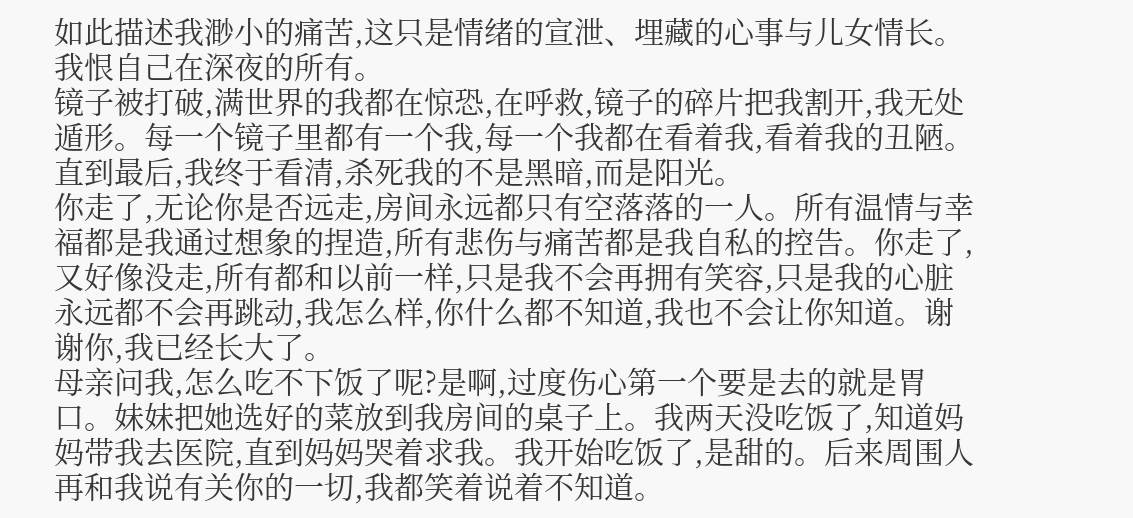如此描述我渺小的痛苦,这只是情绪的宣泄、埋藏的心事与儿女情长。我恨自己在深夜的所有。
镜子被打破,满世界的我都在惊恐,在呼救,镜子的碎片把我割开,我无处遁形。每一个镜子里都有一个我,每一个我都在看着我,看着我的丑陋。直到最后,我终于看清,杀死我的不是黑暗,而是阳光。
你走了,无论你是否远走,房间永远都只有空落落的一人。所有温情与幸福都是我通过想象的捏造,所有悲伤与痛苦都是我自私的控告。你走了,又好像没走,所有都和以前一样,只是我不会再拥有笑容,只是我的心脏永远都不会再跳动,我怎么样,你什么都不知道,我也不会让你知道。谢谢你,我已经长大了。
母亲问我,怎么吃不下饭了呢?是啊,过度伤心第一个要是去的就是胃口。妹妹把她选好的菜放到我房间的桌子上。我两天没吃饭了,知道妈妈带我去医院,直到妈妈哭着求我。我开始吃饭了,是甜的。后来周围人再和我说有关你的一切,我都笑着说着不知道。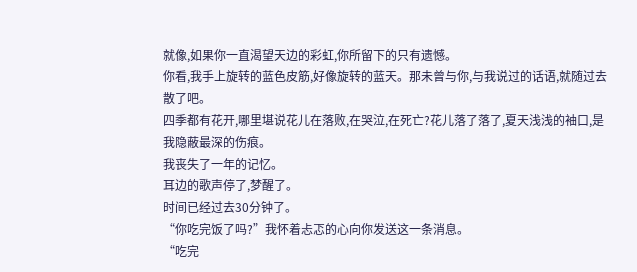就像,如果你一直渴望天边的彩虹,你所留下的只有遗憾。
你看,我手上旋转的蓝色皮筋,好像旋转的蓝天。那未曾与你,与我说过的话语,就随过去散了吧。
四季都有花开,哪里堪说花儿在落败,在哭泣,在死亡?花儿落了落了,夏天浅浅的袖口,是我隐蔽最深的伤痕。
我丧失了一年的记忆。
耳边的歌声停了,梦醒了。
时间已经过去30分钟了。
“你吃完饭了吗?”我怀着忐忑的心向你发送这一条消息。
“吃完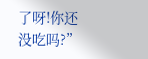了呀!你还没吃吗?”